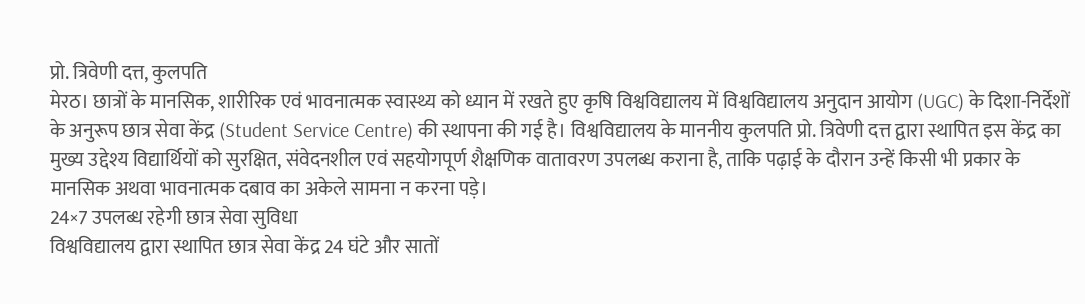प्रो. त्रिवेणी दत्त, कुलपति
मेरठ। छात्रों के मानसिक, शारीरिक एवं भावनात्मक स्वास्थ्य को ध्यान में रखते हुए कृषि विश्वविद्यालय में विश्वविद्यालय अनुदान आयोग (UGC) के दिशा-निर्देशों के अनुरूप छात्र सेवा केंद्र (Student Service Centre) की स्थापना की गई है। विश्वविद्यालय के माननीय कुलपति प्रो. त्रिवेणी दत्त द्वारा स्थापित इस केंद्र का मुख्य उद्देश्य विद्यार्थियों को सुरक्षित, संवेदनशील एवं सहयोगपूर्ण शैक्षणिक वातावरण उपलब्ध कराना है, ताकि पढ़ाई के दौरान उन्हें किसी भी प्रकार के मानसिक अथवा भावनात्मक दबाव का अकेले सामना न करना पड़े।
24×7 उपलब्ध रहेगी छात्र सेवा सुविधा
विश्वविद्यालय द्वारा स्थापित छात्र सेवा केंद्र 24 घंटे और सातों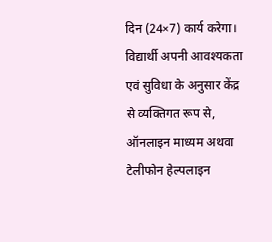दिन (24×7) कार्य करेगा। विद्यार्थी अपनी आवश्यकता एवं सुविधा के अनुसार केंद्र से व्यक्तिगत रूप से, ऑनलाइन माध्यम अथवा टेलीफोन हेल्पलाइन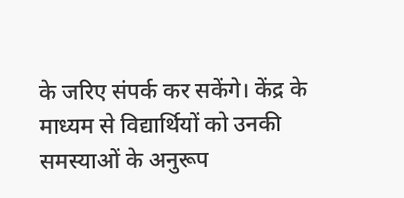के जरिए संपर्क कर सकेंगे। केंद्र के माध्यम से विद्यार्थियों को उनकी समस्याओं के अनुरूप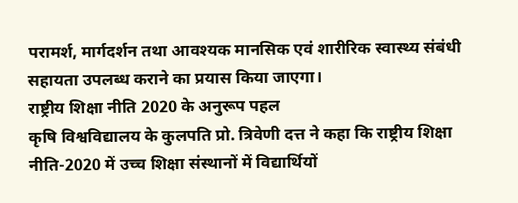परामर्श, मार्गदर्शन तथा आवश्यक मानसिक एवं शारीरिक स्वास्थ्य संबंधी सहायता उपलब्ध कराने का प्रयास किया जाएगा।
राष्ट्रीय शिक्षा नीति 2020 के अनुरूप पहल
कृषि विश्वविद्यालय के कुलपति प्रो. त्रिवेणी दत्त ने कहा कि राष्ट्रीय शिक्षा नीति-2020 में उच्च शिक्षा संस्थानों में विद्यार्थियों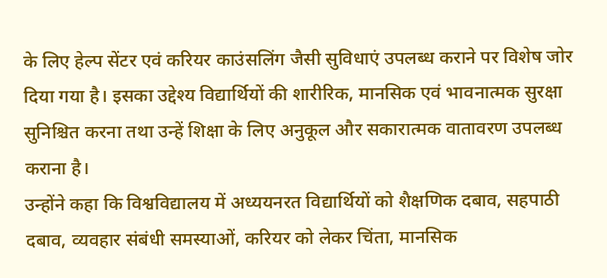के लिए हेल्प सेंटर एवं करियर काउंसलिंग जैसी सुविधाएं उपलब्ध कराने पर विशेष जोर दिया गया है। इसका उद्देश्य विद्यार्थियों की शारीरिक, मानसिक एवं भावनात्मक सुरक्षा सुनिश्चित करना तथा उन्हें शिक्षा के लिए अनुकूल और सकारात्मक वातावरण उपलब्ध कराना है।
उन्होंने कहा कि विश्वविद्यालय में अध्ययनरत विद्यार्थियों को शैक्षणिक दबाव, सहपाठी दबाव, व्यवहार संबंधी समस्याओं, करियर को लेकर चिंता, मानसिक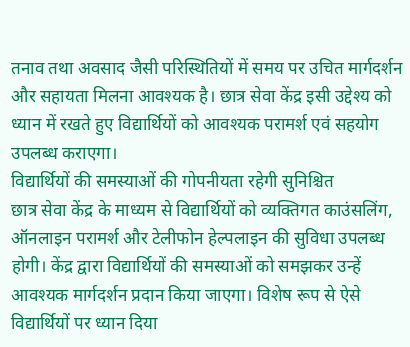तनाव तथा अवसाद जैसी परिस्थितियों में समय पर उचित मार्गदर्शन और सहायता मिलना आवश्यक है। छात्र सेवा केंद्र इसी उद्देश्य को ध्यान में रखते हुए विद्यार्थियों को आवश्यक परामर्श एवं सहयोग उपलब्ध कराएगा।
विद्यार्थियों की समस्याओं की गोपनीयता रहेगी सुनिश्चित
छात्र सेवा केंद्र के माध्यम से विद्यार्थियों को व्यक्तिगत काउंसलिंग, ऑनलाइन परामर्श और टेलीफोन हेल्पलाइन की सुविधा उपलब्ध होगी। केंद्र द्वारा विद्यार्थियों की समस्याओं को समझकर उन्हें आवश्यक मार्गदर्शन प्रदान किया जाएगा। विशेष रूप से ऐसे विद्यार्थियों पर ध्यान दिया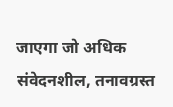जाएगा जो अधिक संवेदनशील, तनावग्रस्त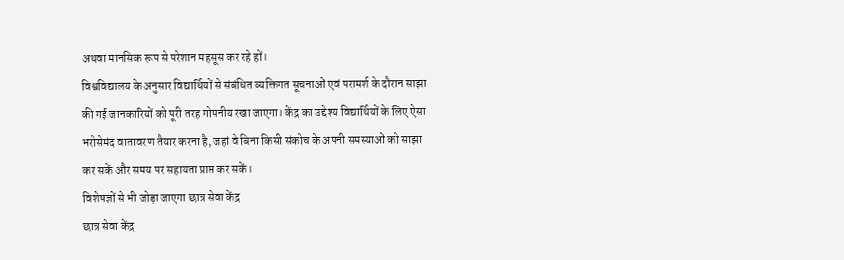अथवा मानसिक रूप से परेशान महसूस कर रहे हों।
विश्वविद्यालय के अनुसार विद्यार्थियों से संबंधित व्यक्तिगत सूचनाओं एवं परामर्श के दौरान साझा की गई जानकारियों को पूरी तरह गोपनीय रखा जाएगा। केंद्र का उद्देश्य विद्यार्थियों के लिए ऐसा भरोसेमंद वातावरण तैयार करना है, जहां वे बिना किसी संकोच के अपनी समस्याओं को साझा कर सकें और समय पर सहायता प्राप्त कर सकें।
विशेषज्ञों से भी जोड़ा जाएगा छात्र सेवा केंद्र
छात्र सेवा केंद्र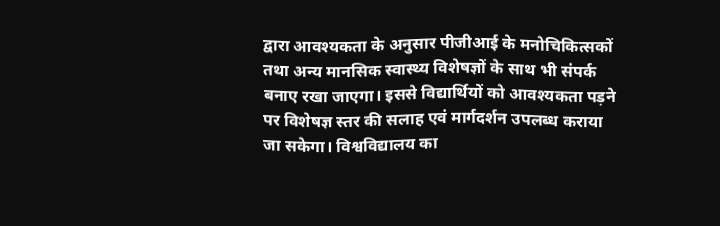द्वारा आवश्यकता के अनुसार पीजीआई के मनोचिकित्सकों तथा अन्य मानसिक स्वास्थ्य विशेषज्ञों के साथ भी संपर्क बनाए रखा जाएगा। इससे विद्यार्थियों को आवश्यकता पड़ने पर विशेषज्ञ स्तर की सलाह एवं मार्गदर्शन उपलब्ध कराया जा सकेगा। विश्वविद्यालय का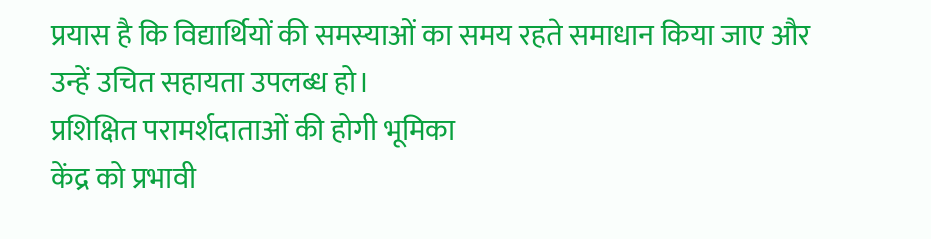प्रयास है कि विद्यार्थियों की समस्याओं का समय रहते समाधान किया जाए और उन्हें उचित सहायता उपलब्ध हो।
प्रशिक्षित परामर्शदाताओं की होगी भूमिका
केंद्र को प्रभावी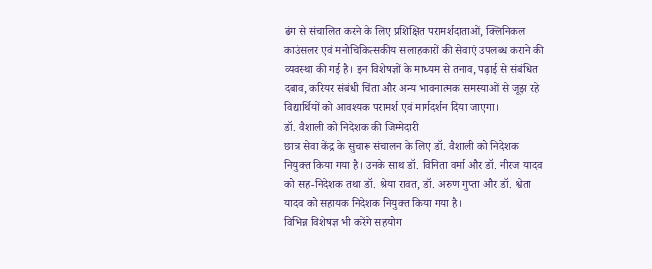ढंग से संचालित करने के लिए प्रशिक्षित परामर्शदाताओं, क्लिनिकल काउंसलर एवं मनोचिकित्सकीय सलाहकारों की सेवाएं उपलब्ध कराने की व्यवस्था की गई है। इन विशेषज्ञों के माध्यम से तनाव, पढ़ाई से संबंधित दबाव, करियर संबंधी चिंता और अन्य भावनात्मक समस्याओं से जूझ रहे विद्यार्थियों को आवश्यक परामर्श एवं मार्गदर्शन दिया जाएगा।
डॉ. वैशाली को निदेशक की जिम्मेदारी
छात्र सेवा केंद्र के सुचारू संचालन के लिए डॉ. वैशाली को निदेशक नियुक्त किया गया है। उनके साथ डॉ. विनिता वर्मा और डॉ. नीरज यादव को सह-निदेशक तथा डॉ. श्रेया रावत, डॉ. अरुण गुप्ता और डॉ. श्वेता यादव को सहायक निदेशक नियुक्त किया गया है।
विभिन्न विशेषज्ञ भी करेंगे सहयोग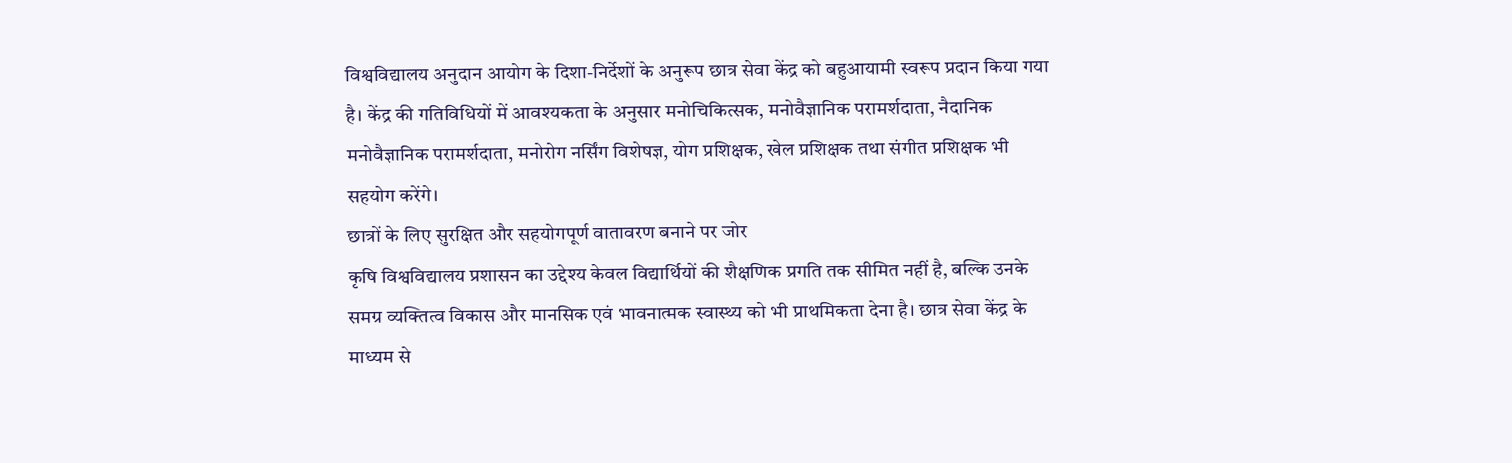विश्वविद्यालय अनुदान आयोग के दिशा-निर्देशों के अनुरूप छात्र सेवा केंद्र को बहुआयामी स्वरूप प्रदान किया गया है। केंद्र की गतिविधियों में आवश्यकता के अनुसार मनोचिकित्सक, मनोवैज्ञानिक परामर्शदाता, नैदानिक मनोवैज्ञानिक परामर्शदाता, मनोरोग नर्सिंग विशेषज्ञ, योग प्रशिक्षक, खेल प्रशिक्षक तथा संगीत प्रशिक्षक भी सहयोग करेंगे।
छात्रों के लिए सुरक्षित और सहयोगपूर्ण वातावरण बनाने पर जोर
कृषि विश्वविद्यालय प्रशासन का उद्देश्य केवल विद्यार्थियों की शैक्षणिक प्रगति तक सीमित नहीं है, बल्कि उनके समग्र व्यक्तित्व विकास और मानसिक एवं भावनात्मक स्वास्थ्य को भी प्राथमिकता देना है। छात्र सेवा केंद्र के माध्यम से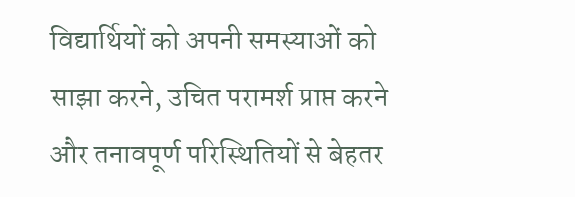विद्यार्थियों को अपनी समस्याओं को साझा करने, उचित परामर्श प्राप्त करने और तनावपूर्ण परिस्थितियों से बेहतर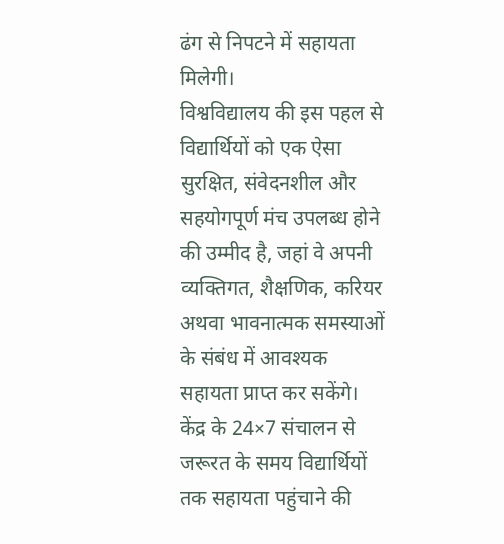ढंग से निपटने में सहायता मिलेगी।
विश्वविद्यालय की इस पहल से विद्यार्थियों को एक ऐसा सुरक्षित, संवेदनशील और सहयोगपूर्ण मंच उपलब्ध होने की उम्मीद है, जहां वे अपनी व्यक्तिगत, शैक्षणिक, करियर अथवा भावनात्मक समस्याओं के संबंध में आवश्यक सहायता प्राप्त कर सकेंगे। केंद्र के 24×7 संचालन से जरूरत के समय विद्यार्थियों तक सहायता पहुंचाने की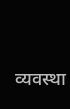व्यवस्था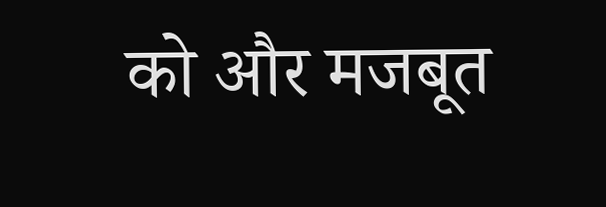को और मजबूत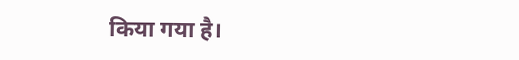किया गया है।